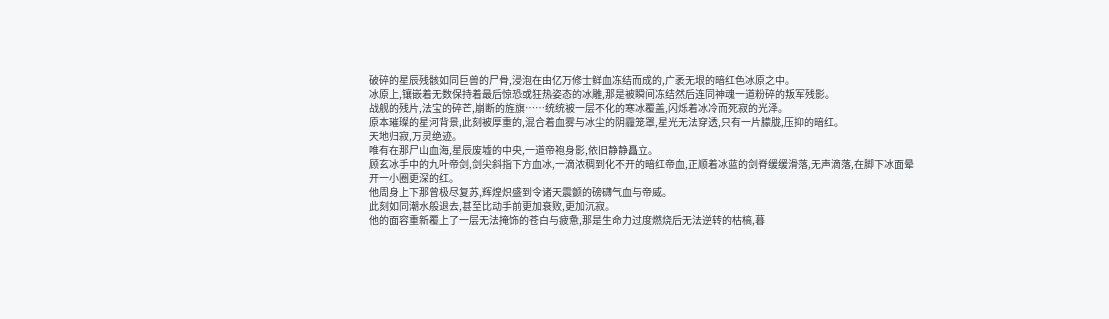破碎的星辰残骸如同巨兽的尸骨,浸泡在由亿万修士鲜血冻结而成的,广袤无垠的暗红色冰原之中。
冰原上,镶嵌着无数保持着最后惊恐或狂热姿态的冰雕,那是被瞬间冻结然后连同神魂一道粉碎的叛军残影。
战舰的残片,法宝的碎芒,崩断的旌旗……统统被一层不化的寒冰覆盖,闪烁着冰冷而死寂的光泽。
原本璀璨的星河背景,此刻被厚重的,混合着血雾与冰尘的阴霾笼罩,星光无法穿透,只有一片朦胧,压抑的暗红。
天地归寂,万灵绝迹。
唯有在那尸山血海,星辰废墟的中央,一道帝袍身影,依旧静静矗立。
顾玄冰手中的九叶帝剑,剑尖斜指下方血冰,一滴浓稠到化不开的暗红帝血,正顺着冰蓝的剑脊缓缓滑落,无声滴落,在脚下冰面晕开一小圈更深的红。
他周身上下那曾极尽复苏,辉煌炽盛到令诸天震颤的磅礴气血与帝威。
此刻如同潮水般退去,甚至比动手前更加衰败,更加沉寂。
他的面容重新覆上了一层无法掩饰的苍白与疲惫,那是生命力过度燃烧后无法逆转的枯槁,暮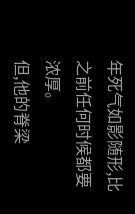年死气如影随形,比之前任何时候都要浓厚。
但,他的脊梁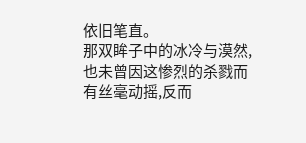依旧笔直。
那双眸子中的冰冷与漠然,也未曾因这惨烈的杀戮而有丝毫动摇,反而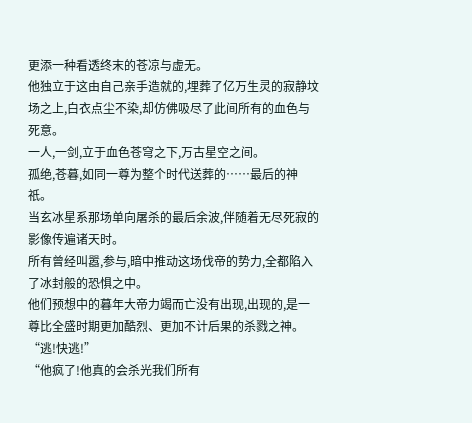更添一种看透终末的苍凉与虚无。
他独立于这由自己亲手造就的,埋葬了亿万生灵的寂静坟场之上,白衣点尘不染,却仿佛吸尽了此间所有的血色与死意。
一人,一剑,立于血色苍穹之下,万古星空之间。
孤绝,苍暮,如同一尊为整个时代送葬的……最后的神祇。
当玄冰星系那场单向屠杀的最后余波,伴随着无尽死寂的影像传遍诸天时。
所有曾经叫嚣,参与,暗中推动这场伐帝的势力,全都陷入了冰封般的恐惧之中。
他们预想中的暮年大帝力竭而亡没有出现,出现的,是一尊比全盛时期更加酷烈、更加不计后果的杀戮之神。
“逃!快逃!”
“他疯了!他真的会杀光我们所有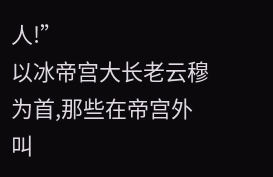人!”
以冰帝宫大长老云穆为首,那些在帝宫外叫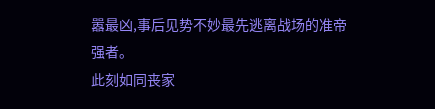嚣最凶,事后见势不妙最先逃离战场的准帝强者。
此刻如同丧家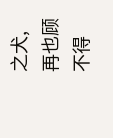之犬,再也顾不得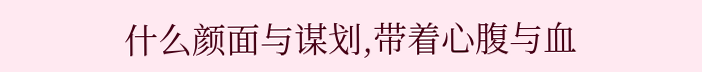什么颜面与谋划,带着心腹与血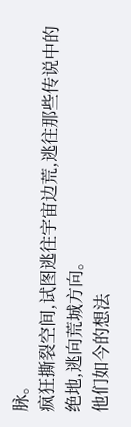脉。
疯狂撕裂空间,试图逃往宇宙边荒,逃往那些传说中的绝地,逃向荒城方向。
他们如今的想法